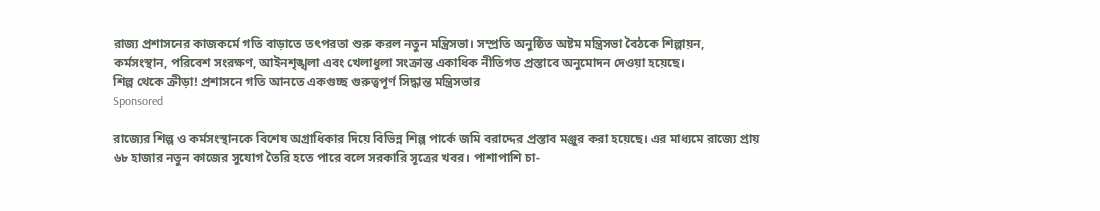রাজ্য প্রশাসনের কাজকর্মে গতি বাড়াতে তৎপরতা শুরু করল নতুন মন্ত্রিসভা। সম্প্রতি অনুষ্ঠিত অষ্টম মন্ত্রিসভা বৈঠকে শিল্পায়ন, কর্মসংস্থান, পরিবেশ সংরক্ষণ, আইনশৃঙ্খলা এবং খেলাধুলা সংক্রান্ত একাধিক নীতিগত প্রস্তাবে অনুমোদন দেওয়া হয়েছে।
শিল্প থেকে ক্রীড়া! প্রশাসনে গতি আনতে একগুচ্ছ গুরুত্বপূর্ণ সিদ্ধান্ত মন্ত্রিসভার
Sponsored

রাজ্যের শিল্প ও কর্মসংস্থানকে বিশেষ অগ্রাধিকার দিয়ে বিভিন্ন শিল্প পার্কে জমি বরাদ্দের প্রস্তাব মঞ্জুর করা হয়েছে। এর মাধ্যমে রাজ্যে প্রায় ৬৮ হাজার নতুন কাজের সুযোগ তৈরি হতে পারে বলে সরকারি সূত্রের খবর। পাশাপাশি চা-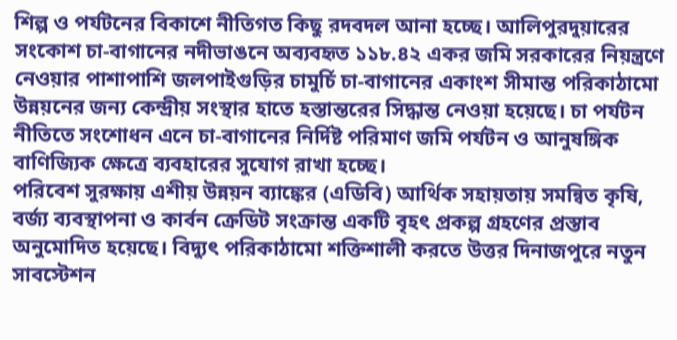শিল্প ও পর্যটনের বিকাশে নীতিগত কিছু রদবদল আনা হচ্ছে। আলিপুরদুয়ারের সংকোশ চা-বাগানের নদীভাঙনে অব্যবহৃত ১১৮.৪২ একর জমি সরকারের নিয়ন্ত্রণে নেওয়ার পাশাপাশি জলপাইগুড়ির চামুর্চি চা-বাগানের একাংশ সীমান্ত পরিকাঠামো উন্নয়নের জন্য কেন্দ্রীয় সংস্থার হাতে হস্তান্তরের সিদ্ধান্ত নেওয়া হয়েছে। চা পর্যটন নীতিতে সংশোধন এনে চা-বাগানের নির্দিষ্ট পরিমাণ জমি পর্যটন ও আনুষঙ্গিক বাণিজ্যিক ক্ষেত্রে ব্যবহারের সুযোগ রাখা হচ্ছে।
পরিবেশ সুরক্ষায় এশীয় উন্নয়ন ব্যাঙ্কের (এডিবি) আর্থিক সহায়তায় সমন্বিত কৃষি, বর্জ্য ব্যবস্থাপনা ও কার্বন ক্রেডিট সংক্রান্ত একটি বৃহৎ প্রকল্প গ্রহণের প্রস্তাব অনুমোদিত হয়েছে। বিদ্যুৎ পরিকাঠামো শক্তিশালী করতে উত্তর দিনাজপুরে নতুন সাবস্টেশন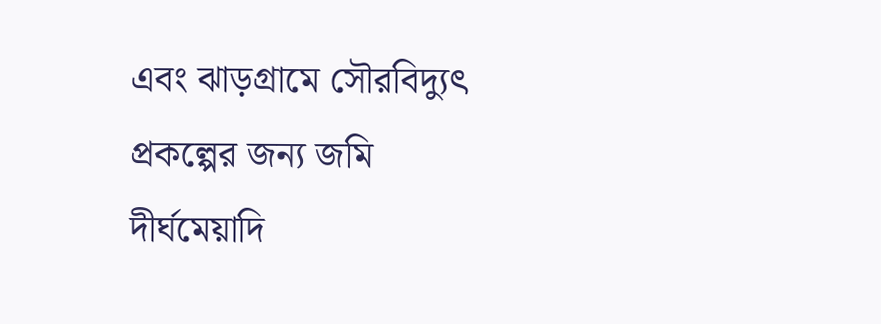এবং ঝাড়গ্রামে সৌরবিদ্যুৎ প্রকল্পের জন্য জমি দীর্ঘমেয়াদি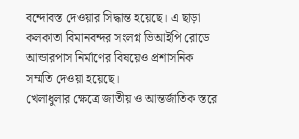বন্দোবস্ত দেওয়ার সিদ্ধান্ত হয়েছে। এ ছাড়া কলকাতা বিমানবন্দর সংলগ্ন ভিআইপি রোডে আন্ডারপাস নির্মাণের বিষয়েও প্রশাসনিক সম্মতি দেওয়া হয়েছে।
খেলাধুলার ক্ষেত্রে জাতীয় ও আন্তর্জাতিক স্তরে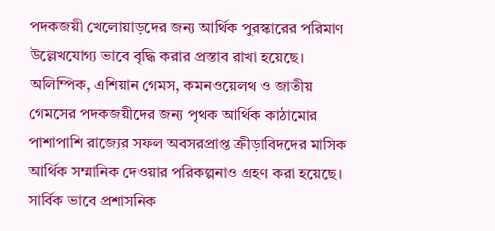পদকজয়ী খেলোয়াড়দের জন্য আর্থিক পুরস্কারের পরিমাণ উল্লেখযোগ্য ভাবে বৃদ্ধি করার প্রস্তাব রাখা হয়েছে। অলিম্পিক, এশিয়ান গেমস, কমনওয়েলথ ও জাতীয় গেমসের পদকজয়ীদের জন্য পৃথক আর্থিক কাঠামোর পাশাপাশি রাজ্যের সফল অবসরপ্রাপ্ত ক্রীড়াবিদদের মাসিক আর্থিক সম্মানিক দেওয়ার পরিকল্পনাও গ্রহণ করা হয়েছে। সার্বিক ভাবে প্রশাসনিক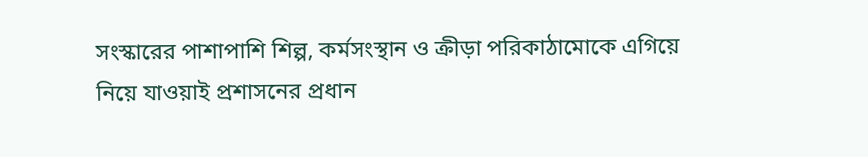সংস্কারের পাশাপাশি শিল্প, কর্মসংস্থান ও ক্রীড়া পরিকাঠামোকে এগিয়ে নিয়ে যাওয়াই প্রশাসনের প্রধান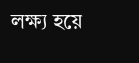লক্ষ্য হয়ে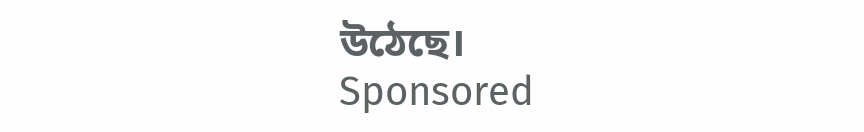উঠেছে।
Sponsored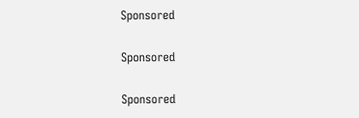Sponsored

Sponsored

Sponsored